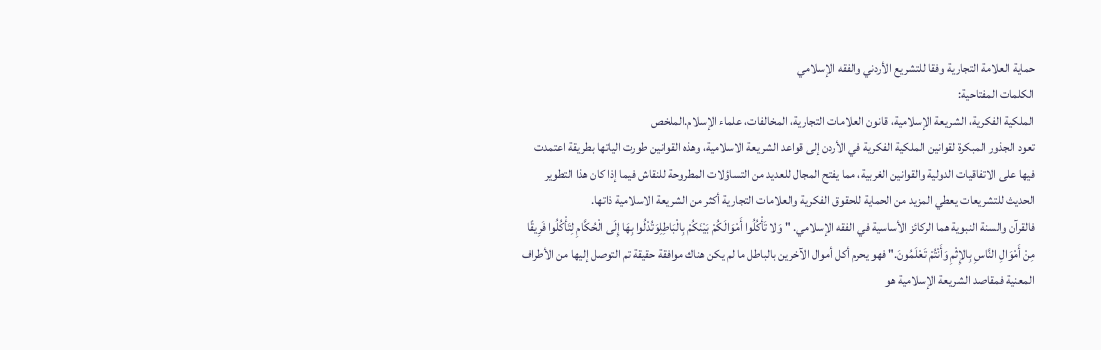حماية العلامة التجارية وفقا للتشريع الأردني والفقه الإسلامي
الكلمات المفتاحية:
الملكية الفكرية، الشريعة الإسلامية، قانون العلامات التجارية، المخالفات، علماء الإسلام.الملخص
تعود الجذور المبكرة لقوانين الملكية الفكرية في الأردن إلى قواعد الشريعة الاسلامية، وهذه القوانين طورت الياتها بطريقة اعتمدت فيها على الاتفاقيات الدولية والقوانين الغربية، مما يفتح المجال للعديد من التساؤلات المطروحة للنقاش فيما إذا كان هذا التطوير الحديث للتشريعات يعطي المزيد من الحماية للحقوق الفكرية والعلامات التجارية أكثر من الشريعة الاسلامية ذاتها.
فالقرآن والسنة النبوية هما الركائز الأساسية في الفقه الإسلامي. " وَلا تَأْكُلُوا أَمْوَالَكُمْ بَيْنَكُمْ بِالْبَاطِلِوَتُدْلُوا بِهَا إِلَى الْحُكَّامِ لِتَأْكُلُوا فَرِيقًا مِنْ أَمْوَالِ النَّاسِ بِالإِثْمِ وَأَنْتُمْ تَعْلَمُونَ." فهو يحرم أكل أموال الآخرين بالباطل ما لم يكن هناك موافقة حقيقة تم التوصل إليها من الأطراف المعنية فمقاصد الشريعة الإسلامية هو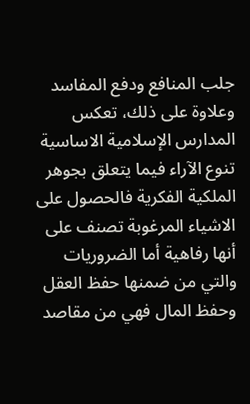جلب المنافع ودفع المفاسد وعلاوة على ذلك، تعكس المدارس الإسلامية الاساسية تنوع الآراء فيما يتعلق بجوهر الملكية الفكرية فالحصول على الاشياء المرغوبة تصنف على أنها رفاهية أما الضروريات والتي من ضمنها حفظ العقل وحفظ المال فهي من مقاصد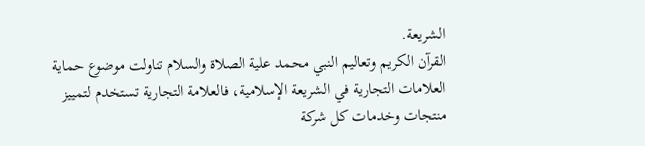الشريعة.
القرآن الكريم وتعاليم النبي محمد علية الصلاة والسلام تناولت موضوع حماية العلامات التجارية في الشريعة الإسلامية، فالعلامة التجارية تستخدم لتمييز منتجات وخدمات كل شركة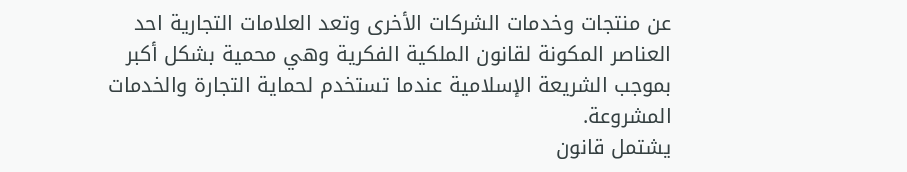عن منتجات وخدمات الشركات الأخرى وتعد العلامات التجارية احد العناصر المكونة لقانون الملكية الفكرية وهي محمية بشكل أكبر بموجب الشريعة الإسلامية عندما تستخدم لحماية التجارة والخدمات المشروعة.
يشتمل قانون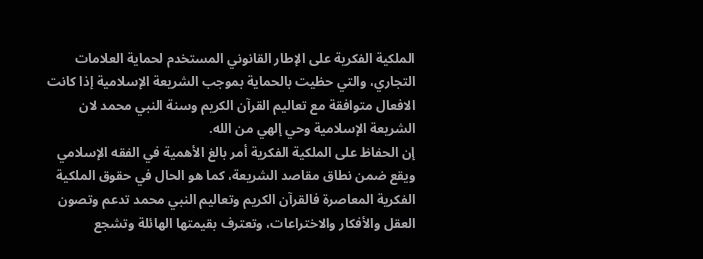الملكية الفكرية على الإطار القانوني المستخدم لحماية العلامات التجاري، والتي حظيت بالحماية بموجب الشريعة الإسلامية إذا كانت الافعال متوافقة مع تعاليم القرآن الكريم وسنة النبي محمد لان الشريعة الإسلامية وحي إلهي من الله.
إن الحفاظ على الملكية الفكرية أمر بالغ الأهمية في الفقه الإسلامي ويقع ضمن نطاق مقاصد الشريعة، كما هو الحال في حقوق الملكية الفكرية المعاصرة فالقرآن الكريم وتعاليم النبي محمد تدعم وتصون العقل والأفكار والاختراعات، وتعترف بقيمتها الهائلة وتشجع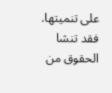على تنميتها. فقد تنشا الحقوق من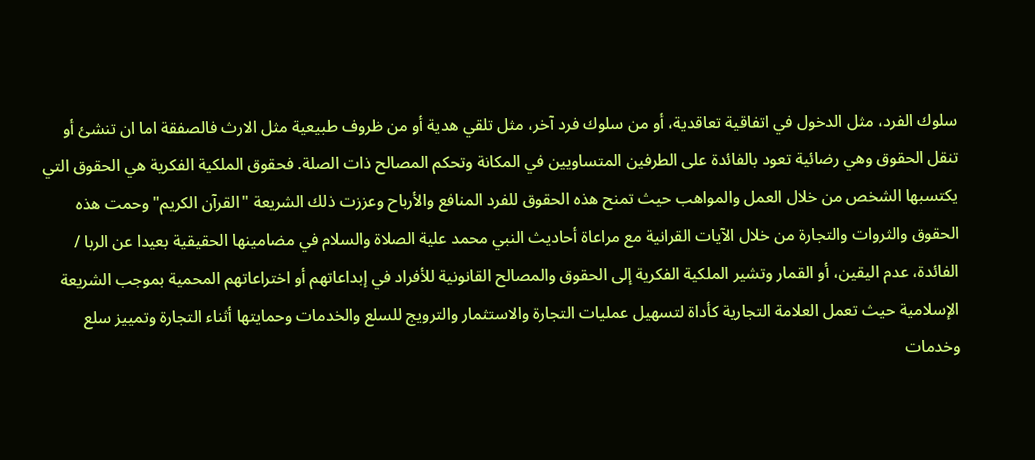سلوك الفرد، مثل الدخول في اتفاقية تعاقدية، أو من سلوك فرد آخر، مثل تلقي هدية أو من ظروف طبيعية مثل الارث فالصفقة اما ان تنشئ أو تنقل الحقوق وهي رضائية تعود بالفائدة على الطرفين المتساويين في المكانة وتحكم المصالح ذات الصلة. فحقوق الملكية الفكرية هي الحقوق التي يكتسبها الشخص من خلال العمل والمواهب حيث تمنح هذه الحقوق للفرد المنافع والأرباح وعززت ذلك الشريعة "القرآن الكريم" وحمت هذه الحقوق والثروات والتجارة من خلال الآيات القرانية مع مراعاة أحاديث النبي محمد علية الصلاة والسلام في مضامينها الحقيقية بعيدا عن الربا / الفائدة، عدم اليقين، أو القمار وتشير الملكية الفكرية إلى الحقوق والمصالح القانونية للأفراد في إبداعاتهم أو اختراعاتهم المحمية بموجب الشريعة الإسلامية حيث تعمل العلامة التجارية كأداة لتسهيل عمليات التجارة والاستثمار والترويج للسلع والخدمات وحمايتها أثناء التجارة وتمييز سلع وخدمات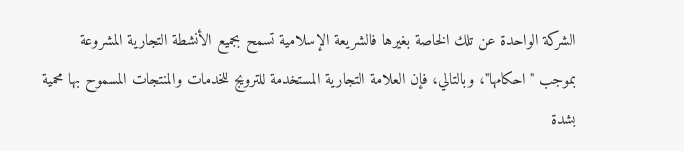الشركة الواحدة عن تلك الخاصة بغيرها فالشريعة الإسلامية تسمح بجميع الأنشطة التجارية المشروعة بموجب "احكامها"، وبالتالي، فإن العلامة التجارية المستخدمة للترويج للخدمات والمنتجات المسموح بها محمية بشدة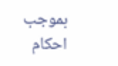بموجب احكام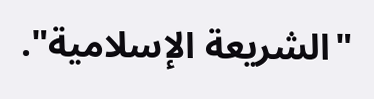"الشريعة الإسلامية".